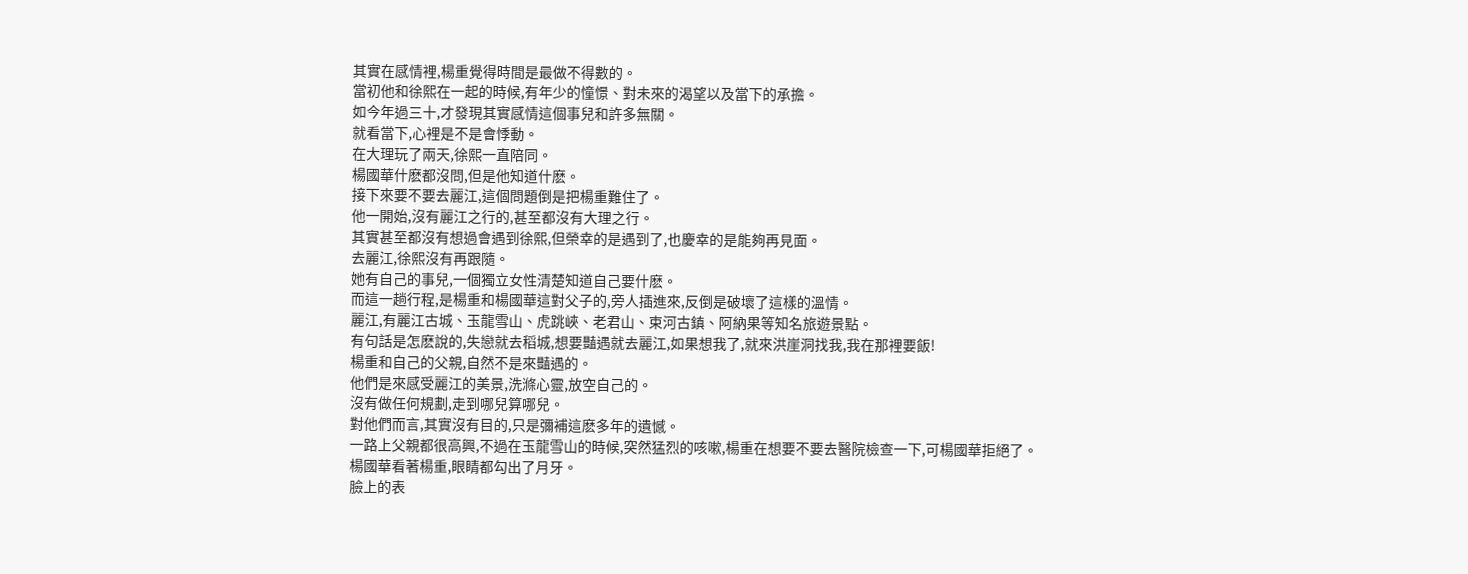其實在感情裡,楊重覺得時間是最做不得數的。
當初他和徐熙在一起的時候,有年少的憧憬、對未來的渴望以及當下的承擔。
如今年過三十,才發現其實感情這個事兒和許多無關。
就看當下,心裡是不是會悸動。
在大理玩了兩天,徐熙一直陪同。
楊國華什麽都沒問,但是他知道什麽。
接下來要不要去麗江,這個問題倒是把楊重難住了。
他一開始,沒有麗江之行的,甚至都沒有大理之行。
其實甚至都沒有想過會遇到徐熙,但榮幸的是遇到了,也慶幸的是能夠再見面。
去麗江,徐熙沒有再跟隨。
她有自己的事兒,一個獨立女性清楚知道自己要什麽。
而這一趟行程,是楊重和楊國華這對父子的,旁人插進來,反倒是破壞了這樣的溫情。
麗江,有麗江古城、玉龍雪山、虎跳峽、老君山、束河古鎮、阿納果等知名旅遊景點。
有句話是怎麽說的,失戀就去稻城,想要豔遇就去麗江,如果想我了,就來洪崖洞找我,我在那裡要飯!
楊重和自己的父親,自然不是來豔遇的。
他們是來感受麗江的美景,洗滌心靈,放空自己的。
沒有做任何規劃,走到哪兒算哪兒。
對他們而言,其實沒有目的,只是彌補這麽多年的遺憾。
一路上父親都很高興,不過在玉龍雪山的時候,突然猛烈的咳嗽,楊重在想要不要去醫院檢查一下,可楊國華拒絕了。
楊國華看著楊重,眼睛都勾出了月牙。
臉上的表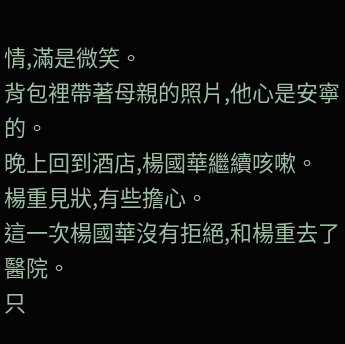情,滿是微笑。
背包裡帶著母親的照片,他心是安寧的。
晚上回到酒店,楊國華繼續咳嗽。
楊重見狀,有些擔心。
這一次楊國華沒有拒絕,和楊重去了醫院。
只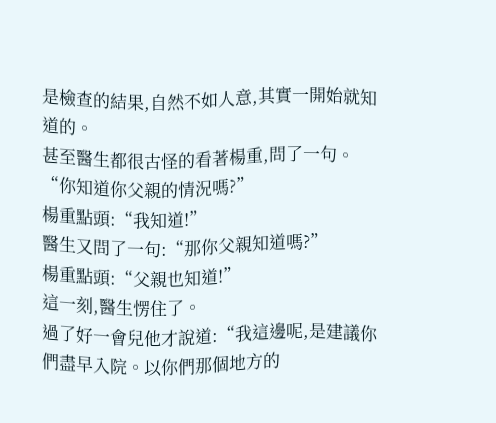是檢查的結果,自然不如人意,其實一開始就知道的。
甚至醫生都很古怪的看著楊重,問了一句。
“你知道你父親的情況嗎?”
楊重點頭:“我知道!”
醫生又問了一句:“那你父親知道嗎?”
楊重點頭:“父親也知道!”
這一刻,醫生愣住了。
過了好一會兒他才說道:“我這邊呢,是建議你們盡早入院。以你們那個地方的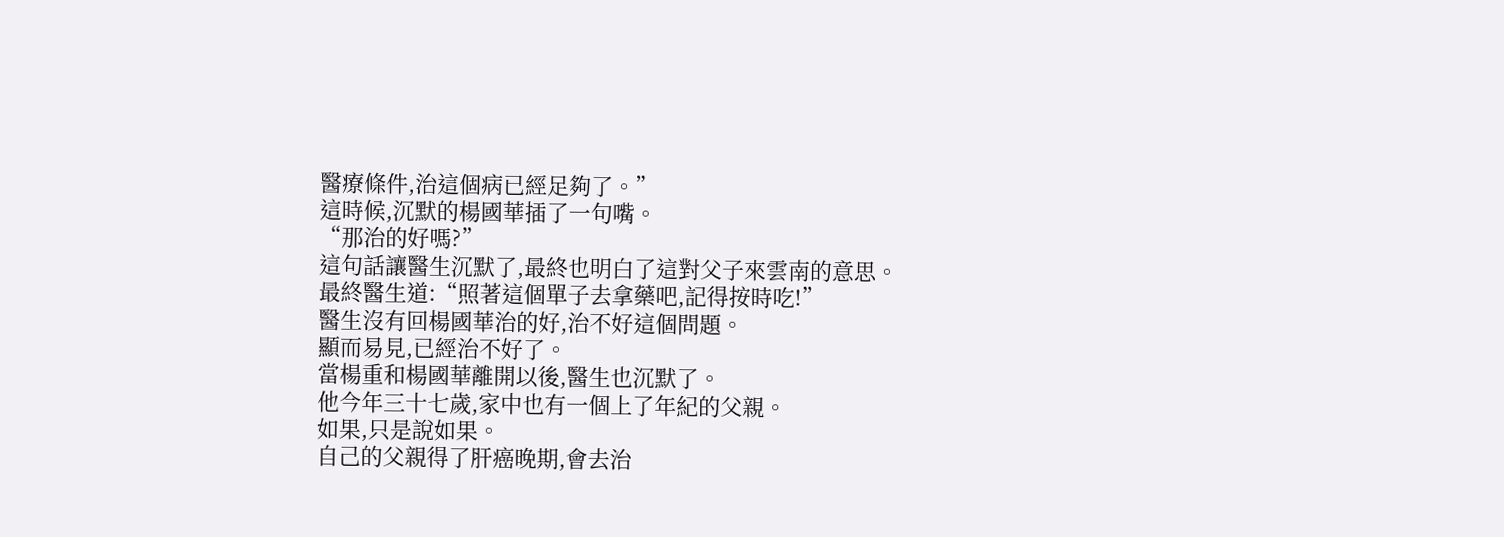醫療條件,治這個病已經足夠了。”
這時候,沉默的楊國華插了一句嘴。
“那治的好嗎?”
這句話讓醫生沉默了,最終也明白了這對父子來雲南的意思。
最終醫生道:“照著這個單子去拿藥吧,記得按時吃!”
醫生沒有回楊國華治的好,治不好這個問題。
顯而易見,已經治不好了。
當楊重和楊國華離開以後,醫生也沉默了。
他今年三十七歲,家中也有一個上了年紀的父親。
如果,只是說如果。
自己的父親得了肝癌晚期,會去治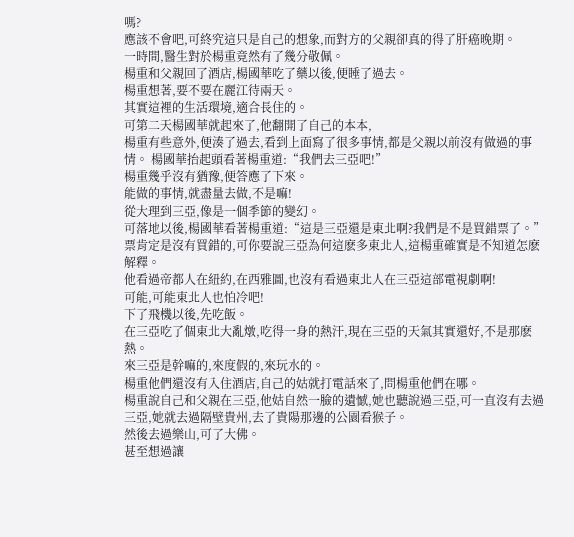嗎?
應該不會吧,可終究這只是自己的想象,而對方的父親卻真的得了肝癌晚期。
一時間,醫生對於楊重竟然有了幾分敬佩。
楊重和父親回了酒店,楊國華吃了藥以後,便睡了過去。
楊重想著,要不要在麗江待兩天。
其實這裡的生活環境,適合長住的。
可第二天楊國華就起來了,他翻開了自己的本本,
楊重有些意外,便湊了過去,看到上面寫了很多事情,都是父親以前沒有做過的事情。 楊國華抬起頭看著楊重道:“我們去三亞吧!”
楊重幾乎沒有猶豫,便答應了下來。
能做的事情,就盡量去做,不是嘛!
從大理到三亞,像是一個季節的變幻。
可落地以後,楊國華看著楊重道:“這是三亞還是東北啊?我們是不是買錯票了。”
票肯定是沒有買錯的,可你要說三亞為何這麽多東北人,這楊重確實是不知道怎麽解釋。
他看過帝都人在紐約,在西雅圖,也沒有看過東北人在三亞這部電視劇啊!
可能,可能東北人也怕冷吧!
下了飛機以後,先吃飯。
在三亞吃了個東北大亂燉,吃得一身的熱汗,現在三亞的天氣其實還好,不是那麽熱。
來三亞是幹嘛的,來度假的,來玩水的。
楊重他們還沒有入住酒店,自己的姑就打電話來了,問楊重他們在哪。
楊重說自己和父親在三亞,他姑自然一臉的遺憾,她也聽說過三亞,可一直沒有去過三亞,她就去過隔壁貴州,去了貴陽那邊的公園看猴子。
然後去過樂山,可了大佛。
甚至想過讓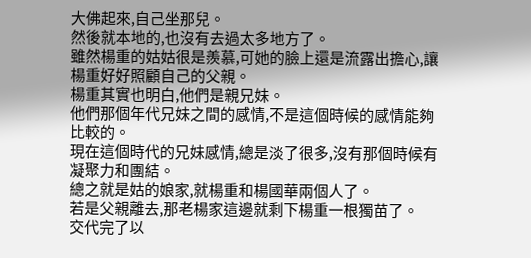大佛起來,自己坐那兒。
然後就本地的,也沒有去過太多地方了。
雖然楊重的姑姑很是羨慕,可她的臉上還是流露出擔心,讓楊重好好照顧自己的父親。
楊重其實也明白,他們是親兄妹。
他們那個年代兄妹之間的感情,不是這個時候的感情能夠比較的。
現在這個時代的兄妹感情,總是淡了很多,沒有那個時候有凝聚力和團結。
總之就是姑的娘家,就楊重和楊國華兩個人了。
若是父親離去,那老楊家這邊就剩下楊重一根獨苗了。
交代完了以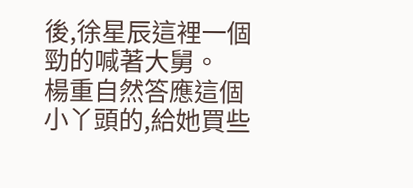後,徐星辰這裡一個勁的喊著大舅。
楊重自然答應這個小丫頭的,給她買些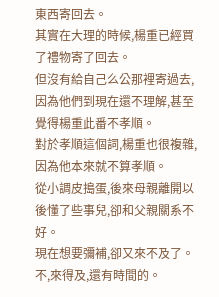東西寄回去。
其實在大理的時候,楊重已經買了禮物寄了回去。
但沒有給自己么公那裡寄過去,因為他們到現在還不理解,甚至覺得楊重此番不孝順。
對於孝順這個詞,楊重也很複雜,因為他本來就不算孝順。
從小調皮搗蛋,後來母親離開以後懂了些事兒,卻和父親關系不好。
現在想要彌補,卻又來不及了。
不,來得及,還有時間的。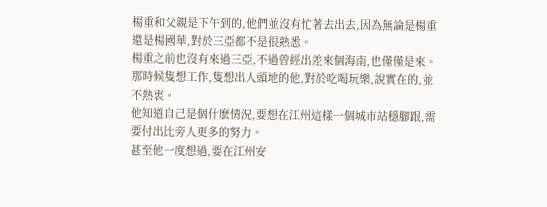楊重和父親是下午到的,他們並沒有忙著去出去,因為無論是楊重還是楊國華,對於三亞都不是很熟悉。
楊重之前也沒有來過三亞,不過曾經出差來個海南,也僅僅是來。
那時候隻想工作,隻想出人頭地的他,對於吃喝玩樂,說實在的,並不熱衷。
他知道自己是個什麽情況,要想在江州這樣一個城市站穩腳跟,需要付出比旁人更多的努力。
甚至他一度想過,要在江州安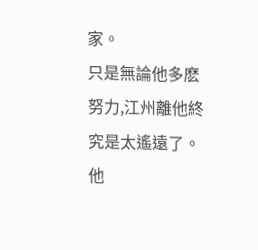家。
只是無論他多麽努力,江州離他終究是太遙遠了。
他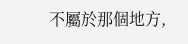不屬於那個地方,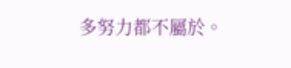多努力都不屬於。